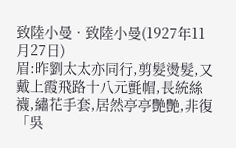致陸小曼 · 致陸小曼(1927年11月27日)
眉:昨劉太太亦同行,剪髮燙髮,又戴上霞飛路十八元氈帽,長統絲襪,繡花手套,居然亭亭艷艷,非復「吳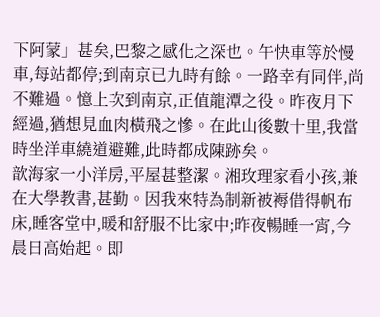下阿蒙」甚矣,巴黎之感化之深也。午快車等於慢車,每站都停;到南京已九時有餘。一路幸有同伴,尚不難過。憶上次到南京,正值龍潭之役。昨夜月下經過,猶想見血肉橫飛之慘。在此山後數十里,我當時坐洋車繞道避難,此時都成陳跡矣。
歆海家一小洋房,平屋甚整潔。湘玫理家看小孩,兼在大學教書,甚勤。因我來特為制新被褥借得帆布床,睡客堂中,暖和舒服不比家中;昨夜暢睡一宵,今晨日高始起。即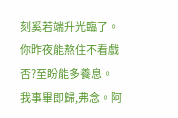刻奚若端升光臨了。你昨夜能熬住不看戲否?至盼能多養息。我事畢即歸,弗念。阿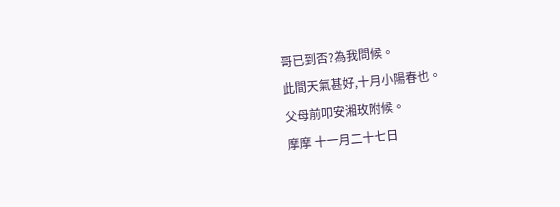哥已到否?為我問候。
此間天氣甚好,十月小陽春也。
父母前叩安湘玫附候。
摩摩 十一月二十七日